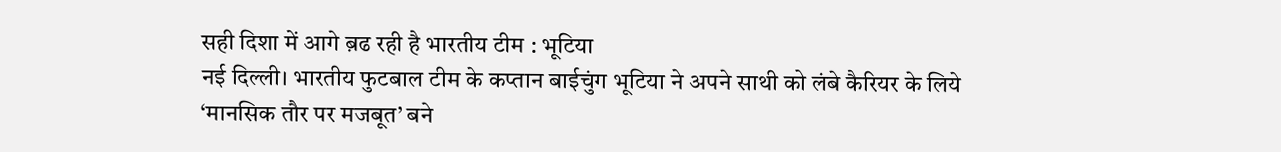सही दिशा में आगे ब़ढ रही है भारतीय टीम : भूटिया
नई दिल्ली। भारतीय फुटबाल टीम के कप्तान बाईचुंग भूटिया ने अपने साथी को लंबे कैरियर के लिये ‘मानसिक तौर पर मजबूत’ बने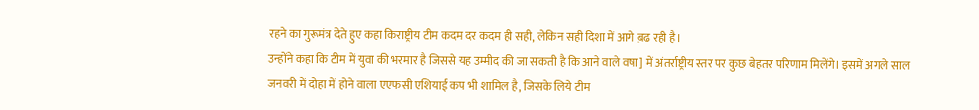रहने का गुरूमंत्र देते हुए कहा किराष्ट्रीय टीम कदम दर कदम ही सही, लेकिन सही दिशा में आगे ब़ढ रही है।
उन्होंने कहा कि टीम में युवा की भरमार है जिससे यह उम्मीद की जा सकती है कि आने वाले वषा] में अंतर्राष्ट्रीय स्तर पर कुछ बेहतर परिणाम मिलेंगे। इसमें अगले साल जनवरी में दोहा में होने वाला एएफसी एशियाई कप भी शामिल है, जिसके लिये टीम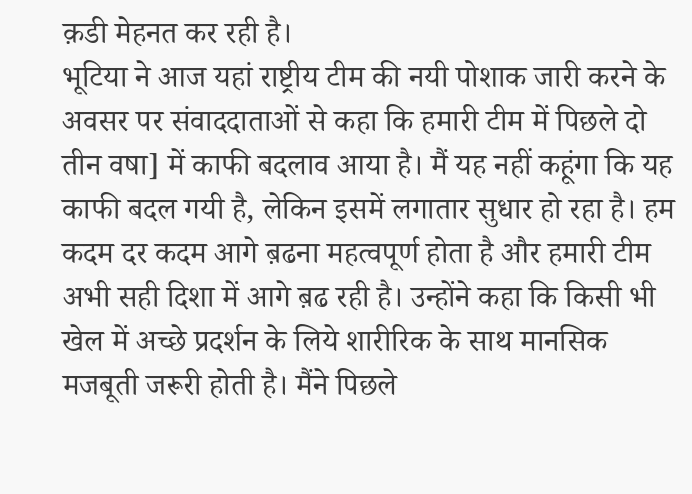क़डी मेहनत कर रही है।
भूटिया ने आज यहां राष्ट्रीय टीम की नयी पोशाक जारी करने के अवसर पर संवाददाताओं से कहा कि हमारी टीम में पिछले दो तीन वषा] में काफी बदलाव आया है। मैं यह नहीं कहूंगा कि यह काफी बदल गयी है, लेकिन इसमें लगातार सुधार हो रहा है। हम कदम दर कदम आगे ब़ढना महत्वपूर्ण होता है और हमारी टीम अभी सही दिशा में आगे ब़ढ रही है। उन्होंने कहा कि किसी भी खेल में अच्छे प्रदर्शन के लिये शारीरिक के साथ मानसिक मजबूती जरूरी होती है। मैंने पिछले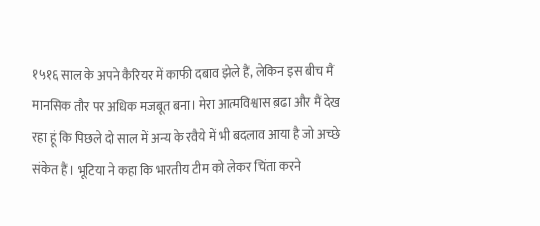१५१६ साल के अपने कैरियर में काफी दबाव झेले हैं, लेकिन इस बीच मैं मानसिक तौर पर अधिक मजबूत बना। मेरा आत्मविश्वास ब़ढा और मैं देख रहा हूं कि पिछले दो साल में अन्य के रवैये में भी बदलाव आया है जो अच्छे संकेत हैं। भूटिया ने कहा कि भारतीय टीम को लेकर चिंता करने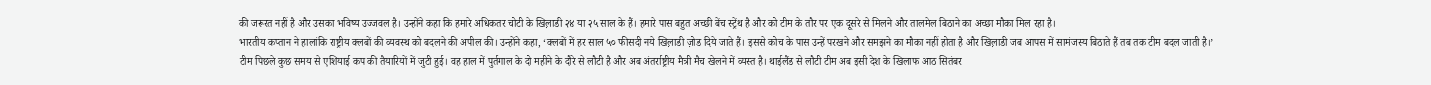की जरूरत नहीं है और उसका भविष्य उज्जवल है। उन्होंने कहा कि हमारे अधिकतर चोटी के खिल़ाडी २४ या २५ साल के हैं। हमारे पास बहुत अच्छी बेंच स्ट्रेंथ है और को टीम के तौर पर एक दूसरे से मिलने और तालमेल बिठाने का अच्छा मौका मिल रहा है।
भारतीय कप्तान ने हालांकि राष्ट्रीय क्लबों की व्यवस्थ को बदलने की अपील की। उन्होंने कहा, ‘क्लबों में हर साल ५० फीसदी नये खिल़ाडी ज़ोड दिये जाते हैं। इससे कोच के पास उन्हें परखने और समझने का मौका नहीं होता है और खिल़ाडी जब आपस में सामंजस्य बिठाते हैं तब तक टीम बदल जाती है।’
टीम पिछले कुछ समय से एशियाई कप की तैयारियों में जुटी हुई। वह हाल में पुर्तगाल के दो महीने के दौरे से लौटी है और अब अंतर्राष्ट्रीय मैत्री मैच खेलने में व्यस्त है। थाईलैंड से लौटी टीम अब इसी देश के खिलाफ आठ सितंबर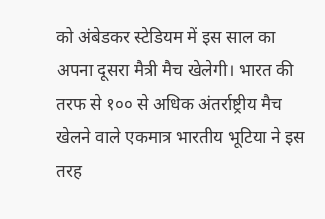को अंबेडकर स्टेडियम में इस साल का अपना दूसरा मैत्री मैच खेलेगी। भारत की तरफ से १०० से अधिक अंतर्राष्ट्रीय मैच खेलने वाले एकमात्र भारतीय भूटिया ने इस तरह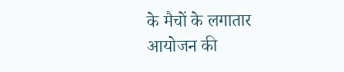के मैचों के लगातार आयोजन की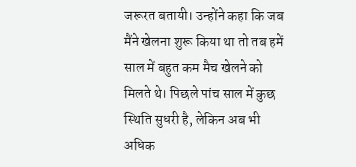जरूरत बतायी। उन्होंने कहा कि जब मैंने खेलना शुरू किया था तो तब हमें साल में बहुत कम मैच खेलने को मिलते थे। पिछले पांच साल में कुछ स्थिति सुधरी है, लेकिन अब भी अधिक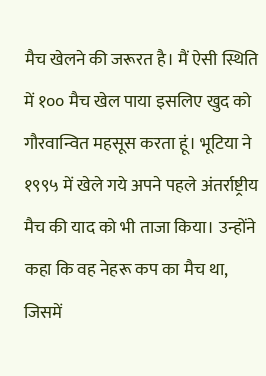मैच खेलने की जरूरत है। मैं ऐसी स्थिति में १०० मैच खेल पाया इसलिए खुद को गौरवान्वित महसूस करता हूं। भूटिया ने १९९५ में खेले गये अपने पहले अंतर्राष्ट्रीय मैच की याद को भी ताजा किया। उन्होंने कहा कि वह नेहरू कप का मैच था, जिसमें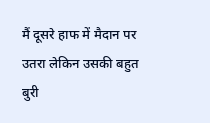मैं दूसरे हाफ में मैदान पर उतरा लेकिन उसकी बहुत बुरी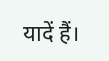यादें हैं।